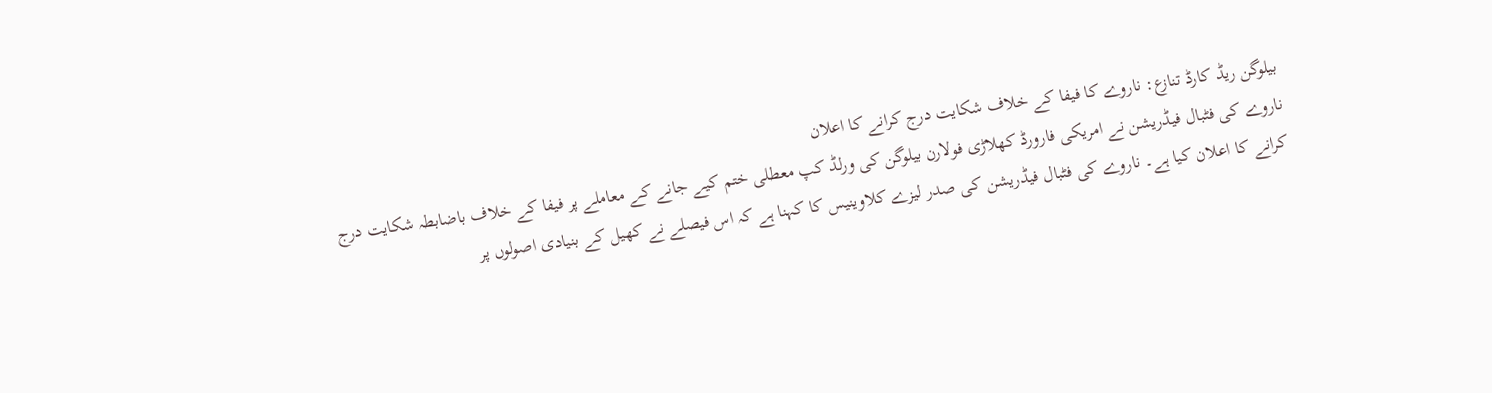بیلوگن ریڈ کارڈ تنازع: ناروے کا فیفا کے خلاف شکایت درج کرانے کا اعلان
ناروے کی فٹبال فیڈریشن نے امریکی فارورڈ کھلاڑی فولارن بیلوگن کی ورلڈ کپ معطلی ختم کیے جانے کے معاملے پر فیفا کے خلاف باضابطہ شکایت درج کرانے کا اعلان کیا ہے۔ ناروے کی فٹبال فیڈریشن کی صدر لیزے کلاوینیس کا کہنا ہے کہ اس فیصلے نے کھیل کے بنیادی اصولوں پر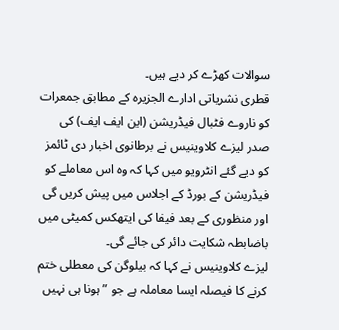سوالات کھڑے کر دیے ہیں۔
قطری نشریاتی ادارے الجزیرہ کے مطابق جمعرات کو ناروے فٹبال فیڈریشن (این ایف ایف) کی صدر لیزے کلاوینیس نے برطانوی اخبار دی ٹائمز کو دیے گئے انٹرویو میں کہا کہ وہ اس معاملے کو فیڈریشن کے بورڈ کے اجلاس میں پیش کریں گی اور منظوری کے بعد فیفا کی ایتھکس کمیٹی میں باضابطہ شکایت دائر کی جائے گی۔
لیزے کلاوینیس نے کہا کہ بیلوگن کی معطلی ختم کرنے کا فیصلہ ایسا معاملہ ہے جو ”ہونا ہی نہیں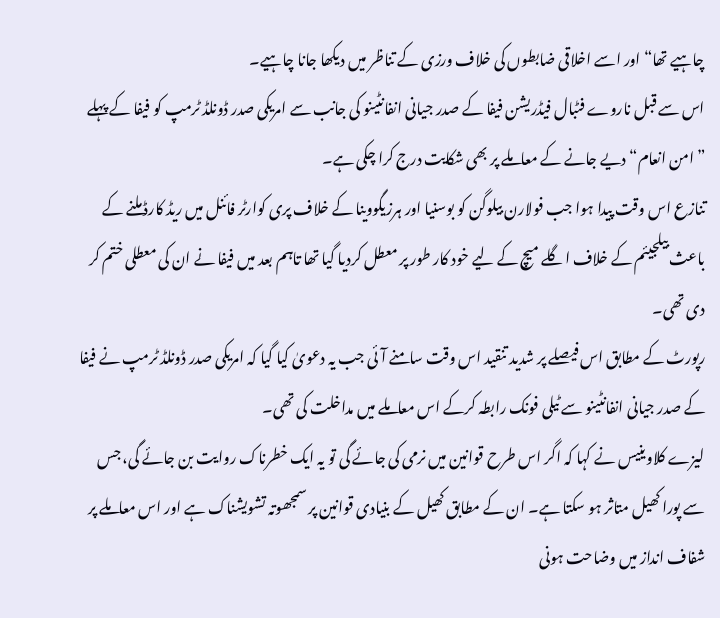چاہیے تھا“ اور اسے اخلاقی ضابطوں کی خلاف ورزی کے تناظر میں دیکھا جانا چاہیے۔
اس سے قبل ناروے فٹبال فیڈریشن فیفا کے صدر جیانی انفانٹینو کی جانب سے امریکی صدر ڈونلڈ ٹرمپ کو فیفا کے پہلے ”امن انعام“ دیے جانے کے معاملے پر بھی شکایت درج کرا چکی ہے۔
تنازع اس وقت پیدا ہوا جب فولارن بیلوگن کو بوسنیا اور ہرزیگووینا کے خلاف پری کوارٹر فائنل میں ریڈ کارڈ ملنے کے باعث بیلجیئم کے خلاف اگلے میچ کے لیے خود کار طور پر معطل کردیا گیا تھا تاہم بعد میں فیفا نے ان کی معطلی ختم کر دی تھی۔
رپورٹ کے مطابق اس فیصلے پر شدید تنقید اس وقت سامنے آئی جب یہ دعویٰ کیا گیا کہ امریکی صدر ڈونلڈ ٹرمپ نے فیفا کے صدر جیانی انفانٹینو سے ٹیلی فونک رابطہ کرکے اس معاملے میں مداخلت کی تھی۔
لیزے کلاوینیس نے کہا کہ اگر اس طرح قوانین میں نرمی کی جائے گی تو یہ ایک خطرناک روایت بن جائے گی، جس سے پورا کھیل متاثر ہو سکتا ہے۔ ان کے مطابق کھیل کے بنیادی قوانین پر سمجھوتہ تشویشناک ہے اور اس معاملے پر شفاف انداز میں وضاحت ہونی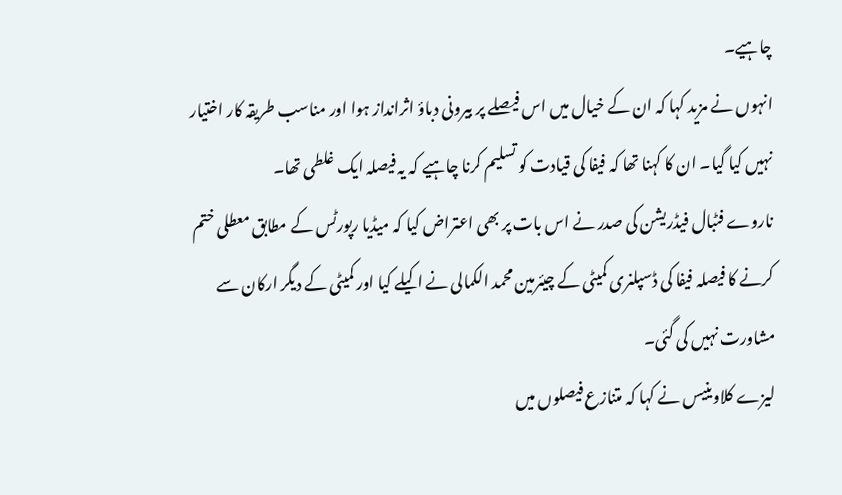چاہیے۔
انہوں نے مزید کہا کہ ان کے خیال میں اس فیصلے پر بیرونی دباؤ اثرانداز ہوا اور مناسب طریقہ کار اختیار نہیں کیا گیا۔ ان کا کہنا تھا کہ فیفا کی قیادت کو تسلیم کرنا چاہیے کہ یہ فیصلہ ایک غلطی تھا۔
ناروے فٹبال فیڈریشن کی صدر نے اس بات پر بھی اعتراض کیا کہ میڈیا رپورٹس کے مطابق معطلی ختم کرنے کا فیصلہ فیفا کی ڈسپلنری کمیٹی کے چیئرمین محمد الکمالی نے اکیلے کیا اور کمیٹی کے دیگر ارکان سے مشاورت نہیں کی گئی۔
لیزے کلاوینیس نے کہا کہ متنازع فیصلوں میں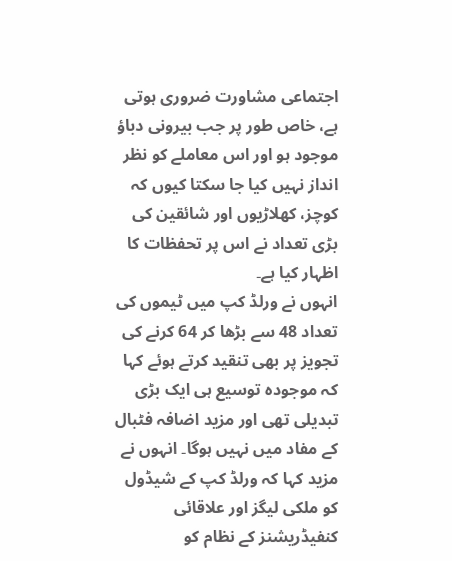اجتماعی مشاورت ضروری ہوتی ہے، خاص طور پر جب بیرونی دباؤ موجود ہو اور اس معاملے کو نظر انداز نہیں کیا جا سکتا کیوں کہ کوچز، کھلاڑیوں اور شائقین کی بڑی تعداد نے اس پر تحفظات کا اظہار کیا ہے۔
انہوں نے ورلڈ کپ میں ٹیموں کی تعداد 48 سے بڑھا کر 64 کرنے کی تجویز پر بھی تنقید کرتے ہوئے کہا کہ موجودہ توسیع ہی ایک بڑی تبدیلی تھی اور مزید اضافہ فٹبال کے مفاد میں نہیں ہوگا۔ انہوں نے مزید کہا کہ ورلڈ کپ کے شیڈول کو ملکی لیگز اور علاقائی کنفیڈریشنز کے نظام کو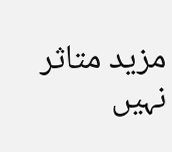مزید متاثر نہیں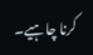کرنا چاہیے۔